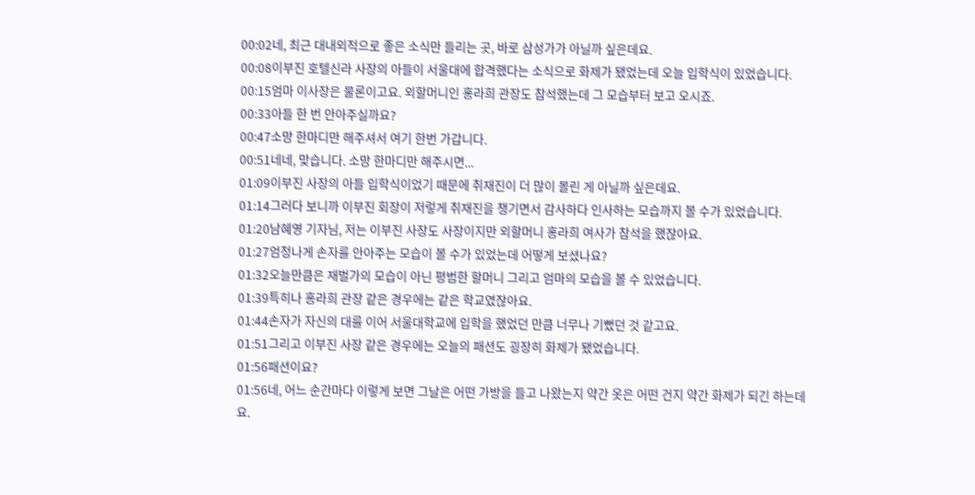00:02네, 최근 대내외적으로 좋은 소식만 들리는 곳, 바로 삼성가가 아닐까 싶은데요.
00:08이부진 호텔신라 사장의 아들이 서울대에 합격했다는 소식으로 화제가 됐었는데 오늘 입학식이 있었습니다.
00:15엄마 이사장은 물론이고요. 외할머니인 홍라희 관장도 참석했는데 그 모습부터 보고 오시죠.
00:33아들 한 번 안아주실까요?
00:47소망 한마디만 해주셔서 여기 한번 가갑니다.
00:51네네, 맞습니다. 소망 한마디만 해주시면...
01:09이부진 사장의 아들 입학식이었기 때문에 취재진이 더 많이 몰린 게 아닐까 싶은데요.
01:14그러다 보니까 이부진 회장이 저렇게 취재진을 챙기면서 감사하다 인사하는 모습까지 볼 수가 있었습니다.
01:20남혜영 기자님, 저는 이부진 사장도 사장이지만 외할머니 홍라희 여사가 참석을 했잖아요.
01:27엄청나게 손자를 안아주는 모습이 볼 수가 있었는데 어떻게 보셨나요?
01:32오늘만큼은 재벌가의 모습이 아닌 평범한 할머니 그리고 엄마의 모습을 볼 수 있었습니다.
01:39특히나 홍라희 관장 같은 경우에는 같은 학교였잖아요.
01:44손자가 자신의 대를 이어 서울대학교에 입학을 했었던 만큼 너무나 기뻤던 것 같고요.
01:51그리고 이부진 사장 같은 경우에는 오늘의 패션도 굉장히 화제가 됐었습니다.
01:56패션이요?
01:56네, 어느 순간마다 이렇게 보면 그날은 어떤 가방을 들고 나왔는지 약간 옷은 어떤 건지 약간 화제가 되긴 하는데요.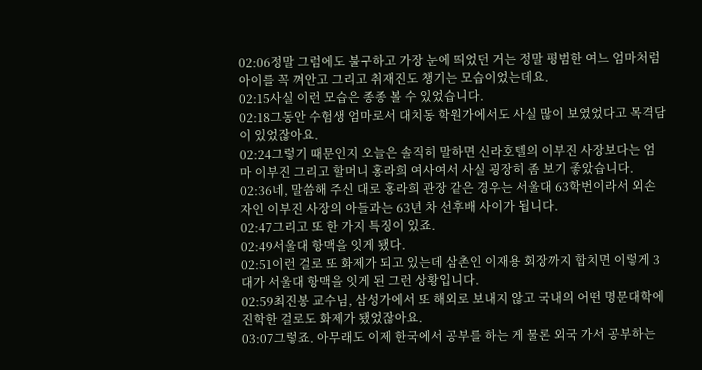02:06정말 그럼에도 불구하고 가장 눈에 띄었던 거는 정말 평범한 여느 엄마처럼 아이를 꼭 껴안고 그리고 취재진도 챙기는 모습이었는데요.
02:15사실 이런 모습은 종종 볼 수 있었습니다.
02:18그동안 수험생 엄마로서 대치동 학원가에서도 사실 많이 보였었다고 목격담이 있었잖아요.
02:24그렇기 때문인지 오늘은 솔직히 말하면 신라호텔의 이부진 사장보다는 엄마 이부진 그리고 할머니 홍라희 여사여서 사실 굉장히 좀 보기 좋았습니다.
02:36네, 말씀해 주신 대로 홍라희 관장 같은 경우는 서울대 63학번이라서 외손자인 이부진 사장의 아들과는 63년 차 선후배 사이가 됩니다.
02:47그리고 또 한 가지 특징이 있죠.
02:49서울대 항맥을 잇게 됐다.
02:51이런 걸로 또 화제가 되고 있는데 삼촌인 이재용 회장까지 합치면 이렇게 3대가 서울대 항맥을 잇게 된 그런 상황입니다.
02:59최진봉 교수님, 삼성가에서 또 해외로 보내지 않고 국내의 어떤 명문대학에 진학한 걸로도 화제가 됐었잖아요.
03:07그렇죠. 아무래도 이제 한국에서 공부를 하는 게 물론 외국 가서 공부하는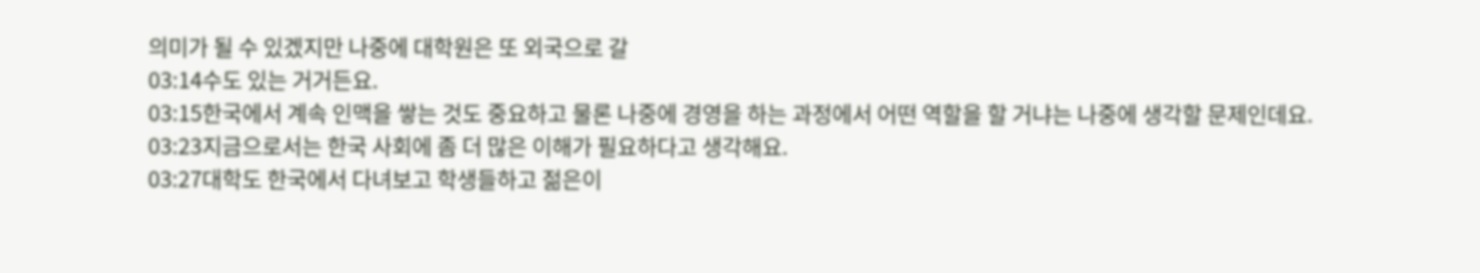의미가 될 수 있겠지만 나중에 대학원은 또 외국으로 갈
03:14수도 있는 거거든요.
03:15한국에서 계속 인맥을 쌓는 것도 중요하고 물론 나중에 경영을 하는 과정에서 어떤 역할을 할 거냐는 나중에 생각할 문제인데요.
03:23지금으로서는 한국 사회에 좀 더 많은 이해가 필요하다고 생각해요.
03:27대학도 한국에서 다녀보고 학생들하고 젊은이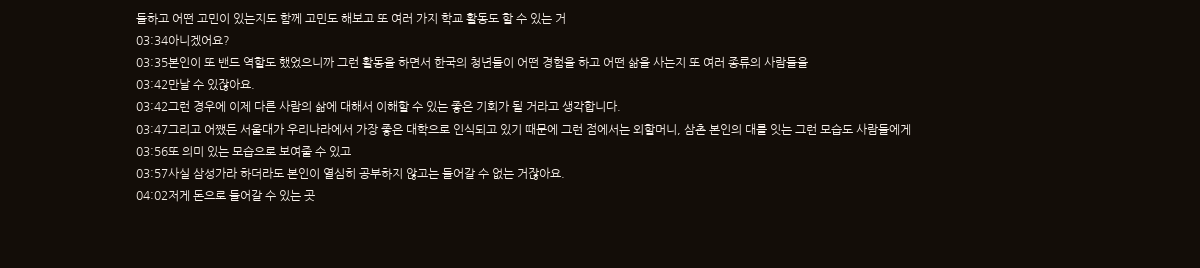들하고 어떤 고민이 있는지도 함께 고민도 해보고 또 여러 가지 학교 활동도 할 수 있는 거
03:34아니겠어요?
03:35본인이 또 밴드 역할도 했었으니까 그런 활동을 하면서 한국의 청년들이 어떤 경험을 하고 어떤 삶을 사는지 또 여러 종류의 사람들을
03:42만날 수 있잖아요.
03:42그런 경우에 이제 다른 사람의 삶에 대해서 이해할 수 있는 좋은 기회가 될 거라고 생각합니다.
03:47그리고 어쨌든 서울대가 우리나라에서 가장 좋은 대학으로 인식되고 있기 때문에 그런 점에서는 외할머니, 삼촌 본인의 대를 잇는 그런 모습도 사람들에게
03:56또 의미 있는 모습으로 보여줄 수 있고
03:57사실 삼성가라 하더라도 본인이 열심히 공부하지 않고는 들어갈 수 없는 거잖아요.
04:02저게 돈으로 들어갈 수 있는 곳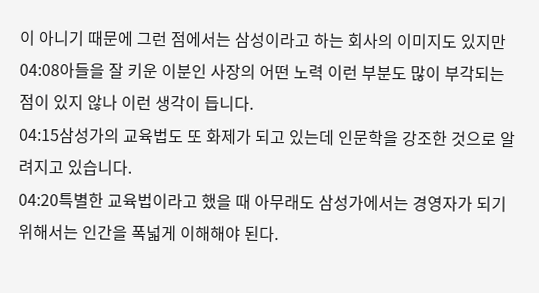이 아니기 때문에 그런 점에서는 삼성이라고 하는 회사의 이미지도 있지만
04:08아들을 잘 키운 이분인 사장의 어떤 노력 이런 부분도 많이 부각되는 점이 있지 않나 이런 생각이 듭니다.
04:15삼성가의 교육법도 또 화제가 되고 있는데 인문학을 강조한 것으로 알려지고 있습니다.
04:20특별한 교육법이라고 했을 때 아무래도 삼성가에서는 경영자가 되기 위해서는 인간을 폭넓게 이해해야 된다.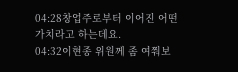04:28창업주로부터 이어진 어떤 가치라고 하는데요.
04:32이현종 위원께 좀 여쭤보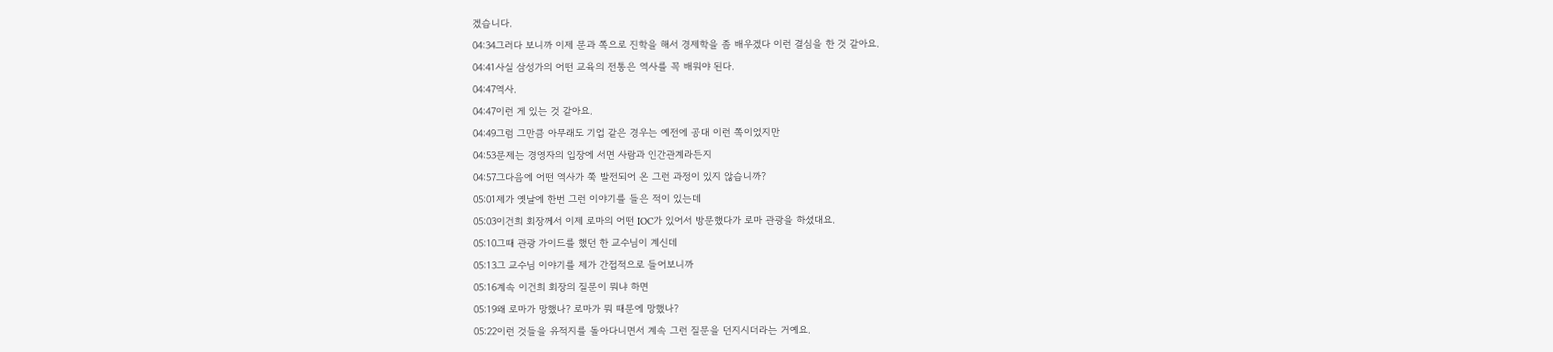겠습니다.
04:34그러다 보니까 이제 문과 쪽으로 진학을 해서 경제학을 좀 배우겠다 이런 결심을 한 것 같아요.
04:41사실 삼성가의 어떤 교육의 전통은 역사를 꼭 배워야 된다.
04:47역사.
04:47이런 게 있는 것 같아요.
04:49그럼 그만큼 아무래도 기업 같은 경우는 예전에 공대 이런 쪽이었지만
04:53문제는 경영자의 입장에 서면 사람과 인간관계라든지
04:57그다음에 어떤 역사가 쭉 발전되어 온 그런 과정이 있지 않습니까?
05:01제가 옛날에 한번 그런 이야기를 들은 적이 있는데
05:03이건희 회장께서 이제 로마의 어떤 IOC가 있어서 방문했다가 로마 관광을 하셨대요.
05:10그때 관광 가이드를 했던 한 교수님이 계신데
05:13그 교수님 이야기를 제가 간접적으로 들어보니까
05:16계속 이건희 회장의 질문이 뭐냐 하면
05:19왜 로마가 망했나? 로마가 뭐 때문에 망했나?
05:22이런 것들을 유적지를 돌아다니면서 계속 그런 질문을 던지시더라는 거예요.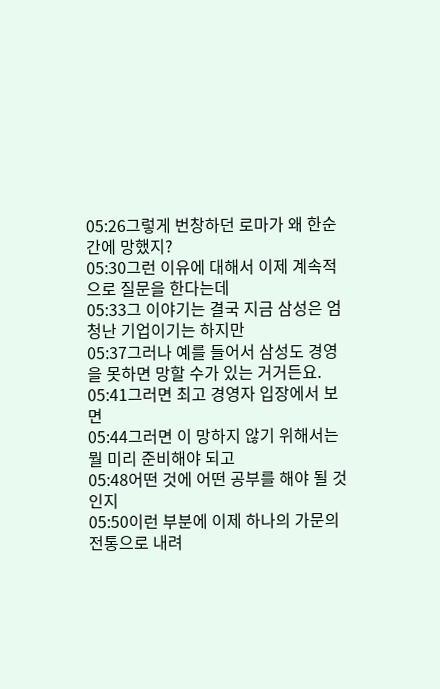05:26그렇게 번창하던 로마가 왜 한순간에 망했지?
05:30그런 이유에 대해서 이제 계속적으로 질문을 한다는데
05:33그 이야기는 결국 지금 삼성은 엄청난 기업이기는 하지만
05:37그러나 예를 들어서 삼성도 경영을 못하면 망할 수가 있는 거거든요.
05:41그러면 최고 경영자 입장에서 보면
05:44그러면 이 망하지 않기 위해서는 뭘 미리 준비해야 되고
05:48어떤 것에 어떤 공부를 해야 될 것인지
05:50이런 부분에 이제 하나의 가문의 전통으로 내려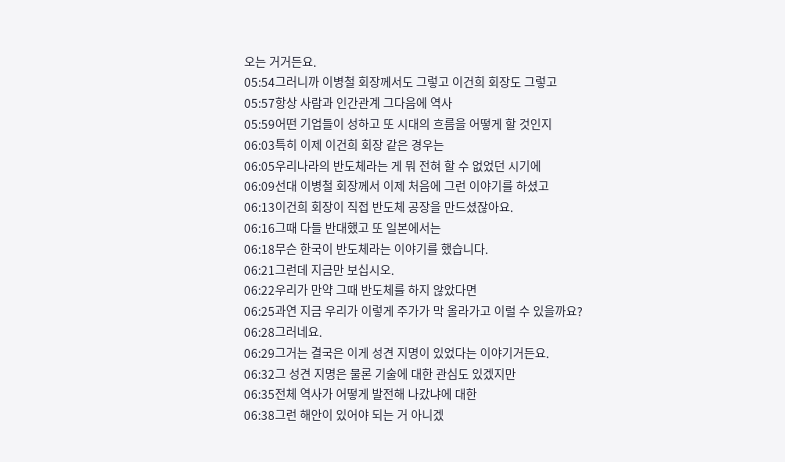오는 거거든요.
05:54그러니까 이병철 회장께서도 그렇고 이건희 회장도 그렇고
05:57항상 사람과 인간관계 그다음에 역사
05:59어떤 기업들이 성하고 또 시대의 흐름을 어떻게 할 것인지
06:03특히 이제 이건희 회장 같은 경우는
06:05우리나라의 반도체라는 게 뭐 전혀 할 수 없었던 시기에
06:09선대 이병철 회장께서 이제 처음에 그런 이야기를 하셨고
06:13이건희 회장이 직접 반도체 공장을 만드셨잖아요.
06:16그때 다들 반대했고 또 일본에서는
06:18무슨 한국이 반도체라는 이야기를 했습니다.
06:21그런데 지금만 보십시오.
06:22우리가 만약 그때 반도체를 하지 않았다면
06:25과연 지금 우리가 이렇게 주가가 막 올라가고 이럴 수 있을까요?
06:28그러네요.
06:29그거는 결국은 이게 성견 지명이 있었다는 이야기거든요.
06:32그 성견 지명은 물론 기술에 대한 관심도 있겠지만
06:35전체 역사가 어떻게 발전해 나갔냐에 대한
06:38그런 해안이 있어야 되는 거 아니겠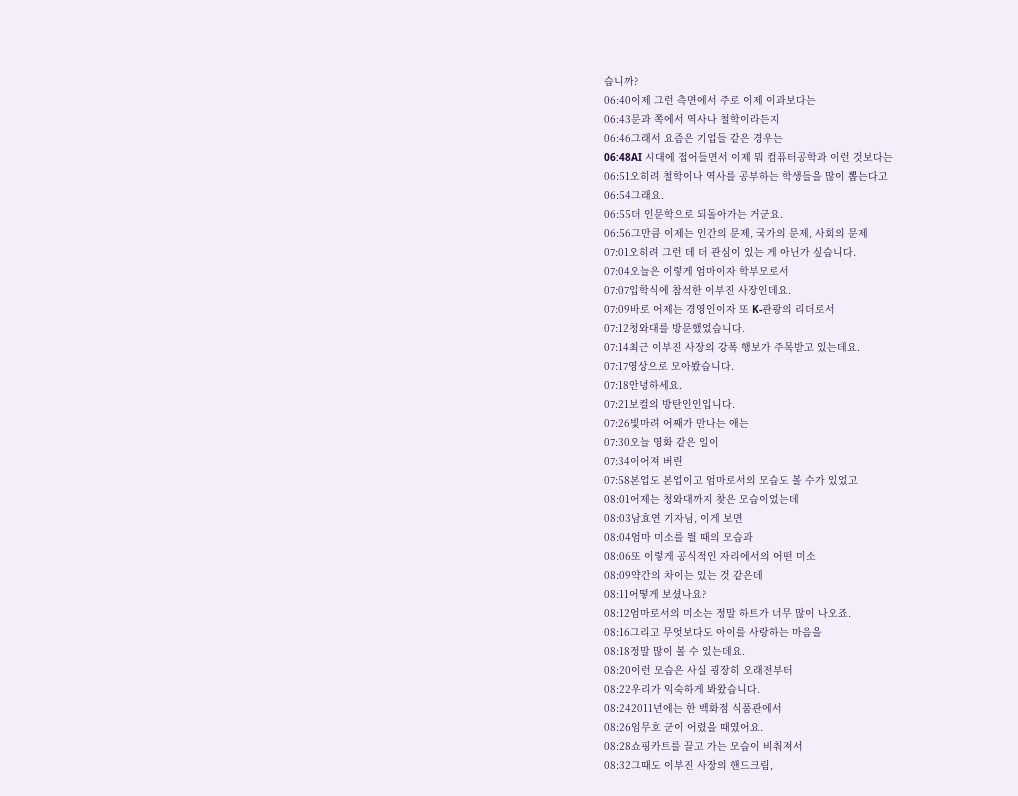습니까?
06:40이제 그런 측면에서 주로 이제 이과보다는
06:43문과 쪽에서 역사나 철학이라든지
06:46그래서 요즘은 기업들 같은 경우는
06:48AI 시대에 접어들면서 이제 뭐 컴퓨터공학과 이런 것보다는
06:51오히려 철학이나 역사를 공부하는 학생들을 많이 뽑는다고
06:54그래요.
06:55더 인문학으로 되돌아가는 거군요.
06:56그만큼 이제는 인간의 문제, 국가의 문제, 사회의 문제
07:01오히려 그런 데 더 관심이 있는 게 아닌가 싶습니다.
07:04오늘은 이렇게 엄마이자 학부모로서
07:07입학식에 참석한 이부진 사장인데요.
07:09바로 어제는 경영인이자 또 K-관광의 리더로서
07:12청와대를 방문했었습니다.
07:14최근 이부진 사장의 강폭 행보가 주목받고 있는데요.
07:17영상으로 모아봤습니다.
07:18안녕하세요.
07:21보컬의 방탄인인입니다.
07:26빛마려 어째가 만나는 애는
07:30오늘 영화 같은 일이
07:34이어져 버린
07:58본업도 본업이고 엄마로서의 모습도 볼 수가 있었고
08:01어제는 청와대까지 찾은 모습이었는데
08:03남효연 기자님, 이게 보면
08:04엄마 미소를 띌 때의 모습과
08:06또 이렇게 공식적인 자리에서의 어떤 미소
08:09약간의 차이는 있는 것 같은데
08:11어떻게 보셨나요?
08:12엄마로서의 미소는 정말 하트가 너무 많이 나오죠.
08:16그리고 무엇보다도 아이를 사랑하는 마음을
08:18정말 많이 볼 수 있는데요.
08:20이런 모습은 사실 굉장히 오래전부터
08:22우리가 익숙하게 봐왔습니다.
08:242011년에는 한 백화점 식품관에서
08:26임무호 군이 어렸을 때였어요.
08:28쇼핑카트를 끌고 가는 모습이 비춰져서
08:32그때도 이부진 사장의 핸드크림,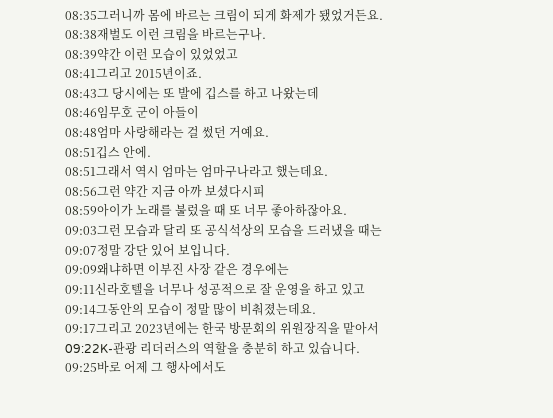08:35그러니까 몸에 바르는 크림이 되게 화제가 됐었거든요.
08:38재벌도 이런 크림을 바르는구나.
08:39약간 이런 모습이 있었었고
08:41그리고 2015년이죠.
08:43그 당시에는 또 발에 깁스를 하고 나왔는데
08:46임무호 군이 아들이
08:48엄마 사랑해라는 걸 썼던 거예요.
08:51깁스 안에.
08:51그래서 역시 엄마는 엄마구나라고 했는데요.
08:56그런 약간 지금 아까 보셨다시피
08:59아이가 노래를 불렀을 때 또 너무 좋아하잖아요.
09:03그런 모습과 달리 또 공식석상의 모습을 드러냈을 때는
09:07정말 강단 있어 보입니다.
09:09왜냐하면 이부진 사장 같은 경우에는
09:11신라호텔을 너무나 성공적으로 잘 운영을 하고 있고
09:14그동안의 모습이 정말 많이 비춰졌는데요.
09:17그리고 2023년에는 한국 방문회의 위원장직을 맡아서
09:22K-관광 리더러스의 역할을 충분히 하고 있습니다.
09:25바로 어제 그 행사에서도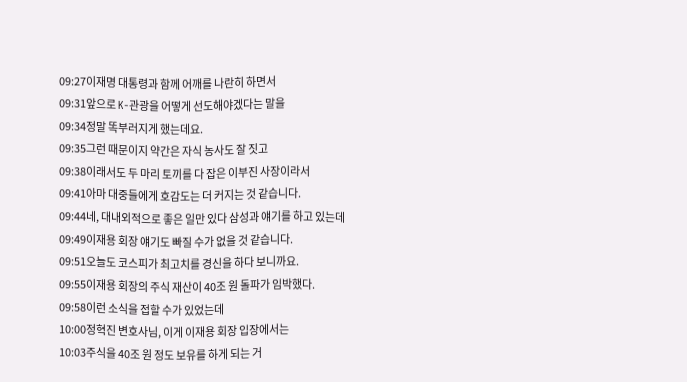09:27이재명 대통령과 함께 어깨를 나란히 하면서
09:31앞으로 K-관광을 어떻게 선도해야겠다는 말을
09:34정말 똑부러지게 했는데요.
09:35그런 때문이지 약간은 자식 농사도 잘 짓고
09:38이래서도 두 마리 토끼를 다 잡은 이부진 사장이라서
09:41아마 대중들에게 호감도는 더 커지는 것 같습니다.
09:44네, 대내외적으로 좋은 일만 있다 삼성과 얘기를 하고 있는데
09:49이재용 회장 얘기도 빠질 수가 없을 것 같습니다.
09:51오늘도 코스피가 최고치를 경신을 하다 보니까요.
09:55이재용 회장의 주식 재산이 40조 원 돌파가 임박했다.
09:58이런 소식을 접할 수가 있었는데
10:00정혁진 변호사님, 이게 이재용 회장 입장에서는
10:03주식을 40조 원 정도 보유를 하게 되는 거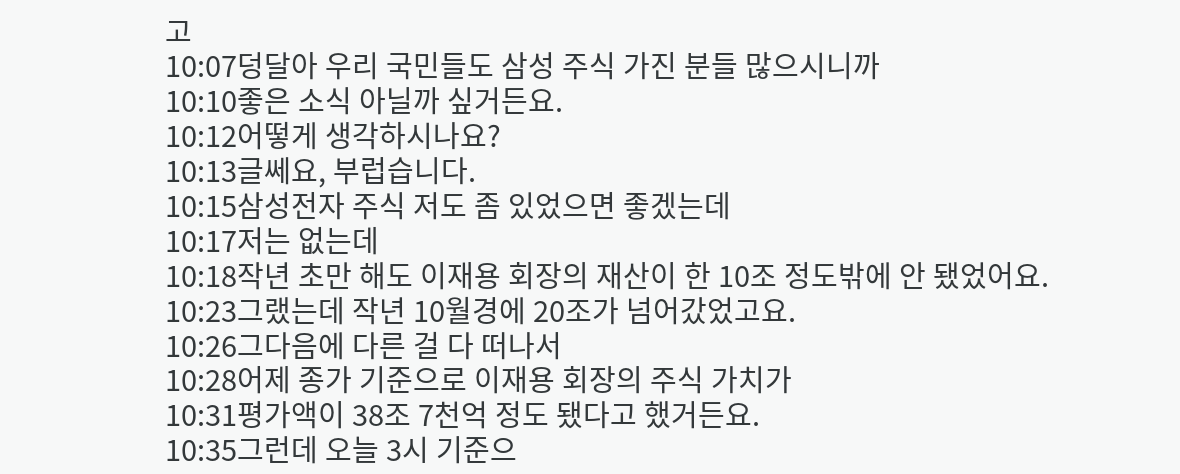고
10:07덩달아 우리 국민들도 삼성 주식 가진 분들 많으시니까
10:10좋은 소식 아닐까 싶거든요.
10:12어떻게 생각하시나요?
10:13글쎄요, 부럽습니다.
10:15삼성전자 주식 저도 좀 있었으면 좋겠는데
10:17저는 없는데
10:18작년 초만 해도 이재용 회장의 재산이 한 10조 정도밖에 안 됐었어요.
10:23그랬는데 작년 10월경에 20조가 넘어갔었고요.
10:26그다음에 다른 걸 다 떠나서
10:28어제 종가 기준으로 이재용 회장의 주식 가치가
10:31평가액이 38조 7천억 정도 됐다고 했거든요.
10:35그런데 오늘 3시 기준으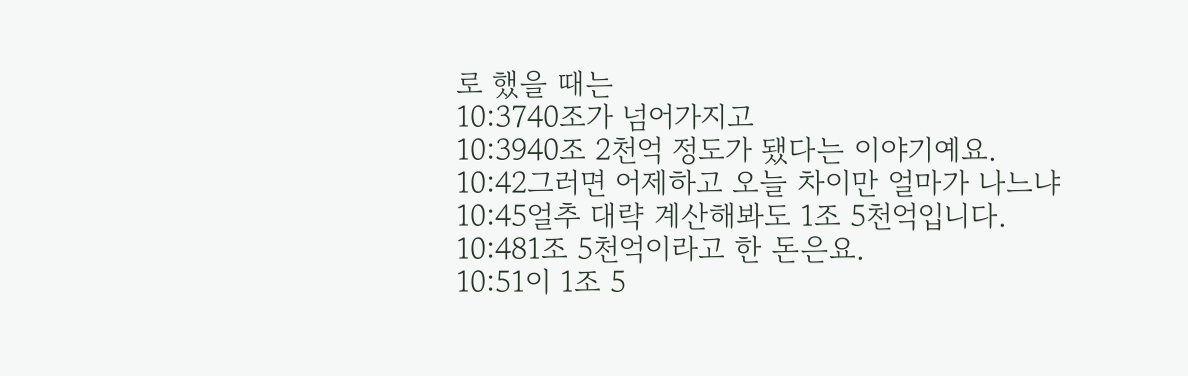로 했을 때는
10:3740조가 넘어가지고
10:3940조 2천억 정도가 됐다는 이야기예요.
10:42그러면 어제하고 오늘 차이만 얼마가 나느냐
10:45얼추 대략 계산해봐도 1조 5천억입니다.
10:481조 5천억이라고 한 돈은요.
10:51이 1조 5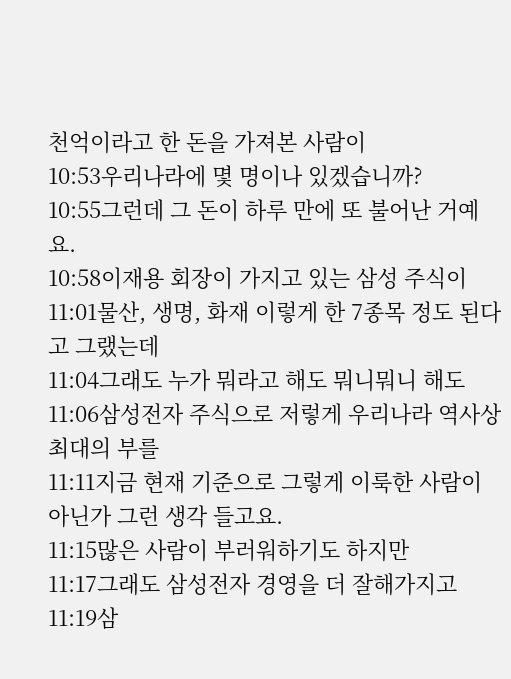천억이라고 한 돈을 가져본 사람이
10:53우리나라에 몇 명이나 있겠습니까?
10:55그런데 그 돈이 하루 만에 또 불어난 거예요.
10:58이재용 회장이 가지고 있는 삼성 주식이
11:01물산, 생명, 화재 이렇게 한 7종목 정도 된다고 그랬는데
11:04그래도 누가 뭐라고 해도 뭐니뭐니 해도
11:06삼성전자 주식으로 저렇게 우리나라 역사상 최대의 부를
11:11지금 현재 기준으로 그렇게 이룩한 사람이 아닌가 그런 생각 들고요.
11:15많은 사람이 부러워하기도 하지만
11:17그래도 삼성전자 경영을 더 잘해가지고
11:19삼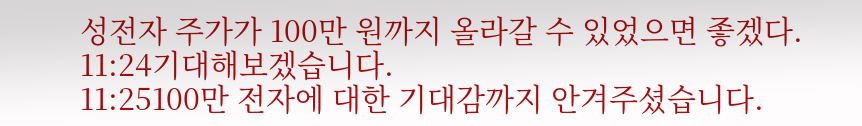성전자 주가가 100만 원까지 올라갈 수 있었으면 좋겠다.
11:24기대해보겠습니다.
11:25100만 전자에 대한 기대감까지 안겨주셨습니다.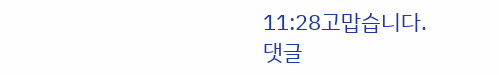11:28고맙습니다.
댓글